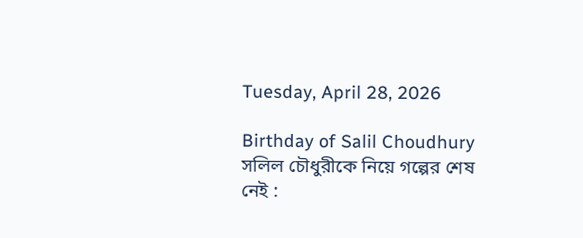Tuesday, April 28, 2026

Birthday of Salil Choudhury সলিল চৌধুরীকে নিয়ে গল্পের শেষ নেই :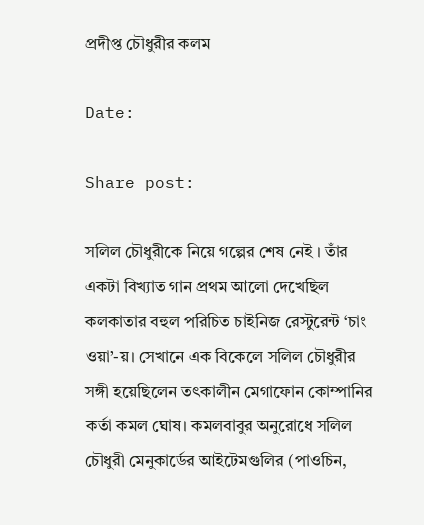প্রদীপ্ত চৌধুরীর কলম

Date:

Share post:

সলিল চৌধুরীকে নিয়ে গল্পের শেষ নেই । তাঁর একটা বিখ্যাত গান প্রথম আলো দেখেছিল কলকাতার বহুল পরিচিত চাইনিজ রেস্টুরেন্ট ‘চাং ওয়া’-য়। সেখানে এক বিকেলে সলিল চৌধুরীর সঙ্গী হয়েছিলেন তৎকালীন মেগাফোন কোম্পানির কর্তা কমল ঘোষ। কমলবাবুর অনুরোধে সলিল চৌধুরী মেনুকার্ডের আইটেমগুলির (পাওচিন,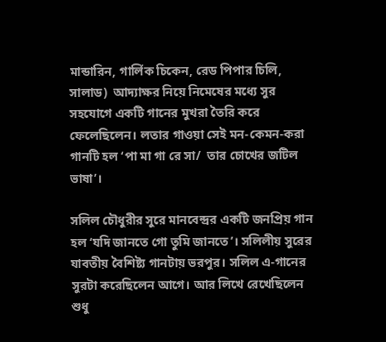মান্ডারিন, গার্লিক চিকেন, রেড পিপার চিলি, সালাড)  আদ্যাক্ষর নিয়ে নিমেষের মধ্যে সুর সহযোগে একটি গানের মুখরা তৈরি করে ফেলেছিলেন। লতার গাওয়া সেই মন-কেমন-করা গানটি হল ‘পা মা গা রে সা/  তার চোখের জটিল ভাষা’।

সলিল চৌধুরীর সুরে মানবেন্দ্রর একটি জনপ্রিয় গান হল ‘যদি জানতে গো তুমি জানতে’। সলিলীয় সুরের যাবতীয় বৈশিষ্ট্য গানটায় ভরপুর। সলিল এ-গানের সুরটা করেছিলেন আগে। আর লিখে রেখেছিলেন শুধু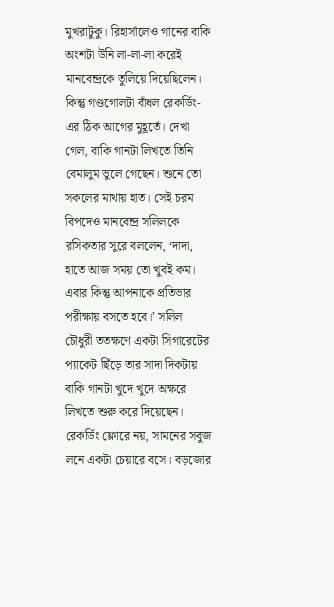মুখরাটুকু। রিহার্সালেও গানের বাকি অংশটা উনি লা-লা-লা করেই মানবেন্দ্রকে তুলিয়ে দিয়েছিলেন। কিন্তু গণ্ডগোলটা বাঁধল রেকর্ডিং-এর ঠিক আগের মুহূর্তে। দেখা গেল, বাকি গানটা লিখতে তিনি বেমালুম ভুলে গেছেন। শুনে তো সকলের মাথায় হাত। সেই চরম বিপদেও মানবেন্দ্র সলিলকে রসিকতার সুরে বললেন, ‘দাদা, হাতে আজ সময় তো খুবই কম। এবার কিন্তু আপনাকে প্রতিভার পরীক্ষায় বসতে হবে।’ সলিল চৌধুরী ততক্ষণে একটা সিগারেটের প্যাকেট ছিঁড়ে তার সাদা দিকটায় বাকি গানটা খুদে খুদে অক্ষরে লিখতে শুরু করে দিয়েছেন। রেকর্ডিং ফ্লোরে নয়, সামনের সবুজ লনে একটা চেয়ারে বসে। বড়জোর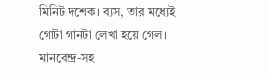মিনিট দশেক। ব্যস, তার মধ্যেই গোটা গানটা লেখা হয়ে গেল। মানবেন্দ্র-সহ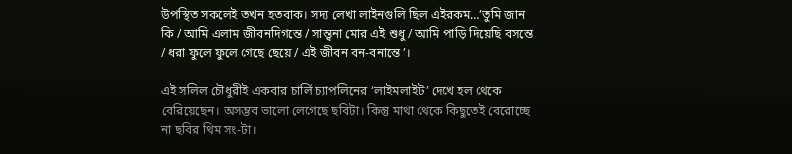উপস্থিত সকলেই তখন হতবাক। সদ্য লেখা লাইনগুলি ছিল এইরকম…’তুমি জান কি / আমি এলাম জীবনদিগন্তে / সান্ত্বনা মোর এই শুধু / আমি পাড়ি দিয়েছি বসন্তে / ধরা ফুলে ফুলে গেছে ছেয়ে / এই জীবন বন-বনান্তে’।

এই সলিল চৌধুরীই একবার চার্লি চ্যাপলিনের ‘লাইমলাইট’ দেখে হল থেকে বেরিয়েছেন। অসম্ভব ভালো লেগেছে ছবিটা। কিন্তু মাথা থেকে কিছুতেই বেরোচ্ছে না ছবির থিম সং-টা।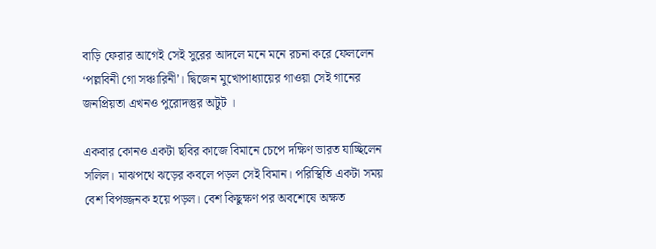বাড়ি ফেরার আগেই সেই সুরের আদলে মনে মনে রচনা করে ফেললেন ‘পল্লবিনী গো সঞ্চারিনী’। দ্বিজেন মুখোপাধ্যায়ের গাওয়া সেই গানের জনপ্রিয়তা এখনও পুরোদস্তুর অটুট ।

একবার কোনও একটা ছবির কাজে বিমানে চেপে দক্ষিণ ভারত যাচ্ছিলেন সলিল। মাঝপথে ঝড়ের কবলে পড়ল সেই বিমান। পরিস্থিতি একটা সময় বেশ বিপজ্জনক হয়ে পড়ল। বেশ কিছুক্ষণ পর অবশেষে অক্ষত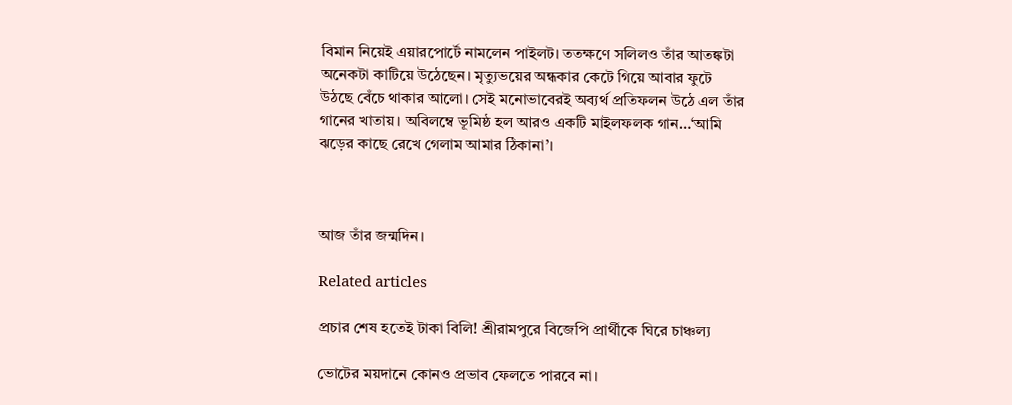বিমান নিয়েই এয়ারপোর্টে নামলেন পাইলট। ততক্ষণে সলিলও তাঁর আতঙ্কটা অনেকটা কাটিয়ে উঠেছেন। মৃত্যুভয়ের অন্ধকার কেটে গিয়ে আবার ফুটে উঠছে বেঁচে থাকার আলো। সেই মনোভাবেরই অব্যর্থ প্রতিফলন উঠে এল তাঁর গানের খাতায়। অবিলম্বে ভূমিষ্ঠ হল আরও একটি মাইলফলক গান…‘আমি ঝড়ের কাছে রেখে গেলাম আমার ঠিকানা’।



আজ তাঁর জন্মদিন।

Related articles

প্রচার শেষ হতেই টাকা বিলি! শ্রীরামপুরে বিজেপি প্রার্থীকে ঘিরে চাঞ্চল্য

ভোটের ময়দানে কোনও প্রভাব ফেলতে পারবে না।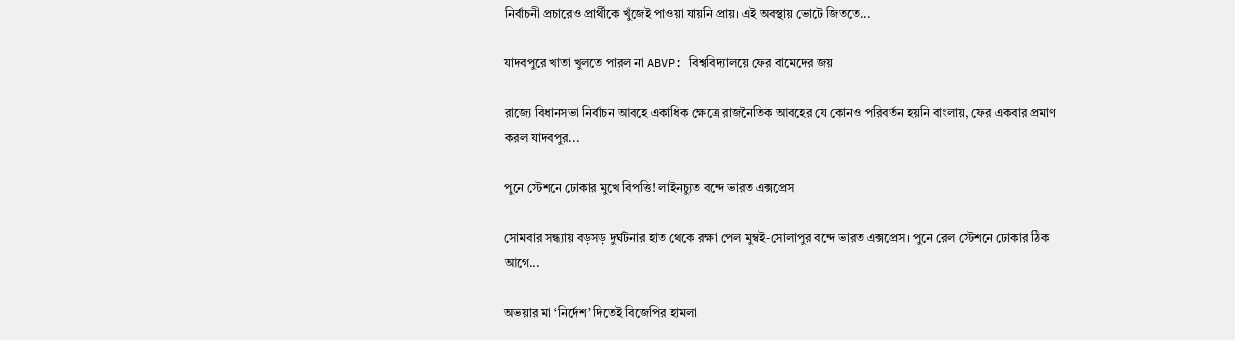নির্বাচনী প্রচারেও প্রার্থীকে খুঁজেই পাওয়া যায়নি প্রায়। এই অবস্থায় ভোটে জিততে...

যাদবপুরে খাতা খুলতে পারল না ABVP: বিশ্ববিদ্যালয়ে ফের বামেদের জয়

রাজ্যে বিধানসভা নির্বাচন আবহে একাধিক ক্ষেত্রে রাজনৈতিক আবহের যে কোনও পরিবর্তন হয়নি বাংলায়, ফের একবার প্রমাণ করল যাদবপুর...

পুনে স্টেশনে ঢোকার মুখে বিপত্তি! লাইনচ্যুত বন্দে ভারত এক্সপ্রেস

সোমবার সন্ধ্যায় বড়সড় দুর্ঘটনার হাত থেকে রক্ষা পেল মুম্বই-সোলাপুর বন্দে ভারত এক্সপ্রেস। পুনে রেল স্টেশনে ঢোকার ঠিক আগে...

অভয়ার মা ‘নির্দেশ’ দিতেই বিজেপির হামলা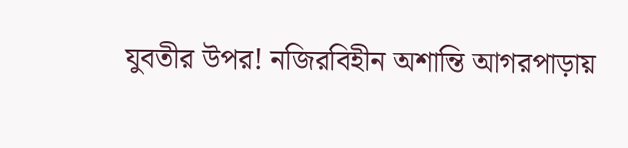যুবতীর উপর! নজিরবিহীন অশান্তি আগরপাড়ায়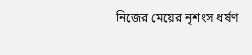নিজের মেয়ের নৃশংস ধর্ষণ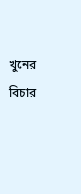খুনের বিচার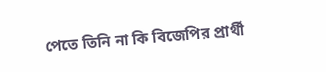পেতে তিনি না কি বিজেপির প্রার্থী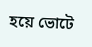হয়ে ভোটে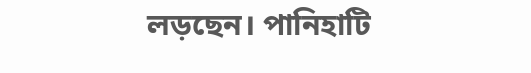লড়ছেন। পানিহাটি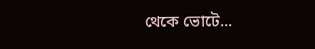থেকে ভোটে...